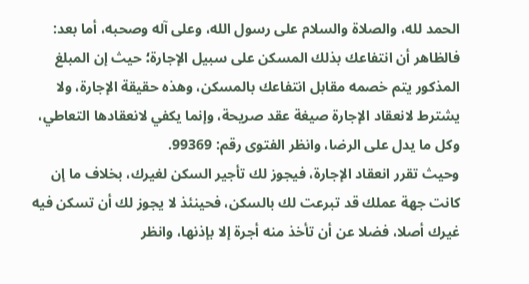الحمد لله، والصلاة والسلام على رسول الله، وعلى آله وصحبه، أما بعد:
فالظاهر أن انتفاعك بذلك المسكن على سبيل الإجارة؛ حيث إن المبلغ المذكور يتم خصمه مقابل انتفاعك بالمسكن، وهذه حقيقة الإجارة، ولا يشترط لانعقاد الإجارة صيغة عقد صريحة، وإنما يكفي لانعقادها التعاطي، وكل ما يدل على الرضا، وانظر الفتوى رقم: 99369.
وحيث تقرر انعقاد الإجارة، فيجوز لك تأجير السكن لغيرك، بخلاف ما إن كانت جهة عملك قد تبرعت لك بالسكن، فحينئذ لا يجوز لك أن تسكن فيه غيرك أصلا، فضلا عن أن تأخذ منه أجرة إلا بإذنها، وانظر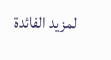لمزيد الفائدة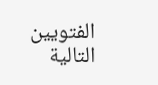الفتويين التالية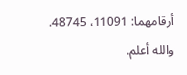أرقامهما: 11091، 48745.
والله أعلم.